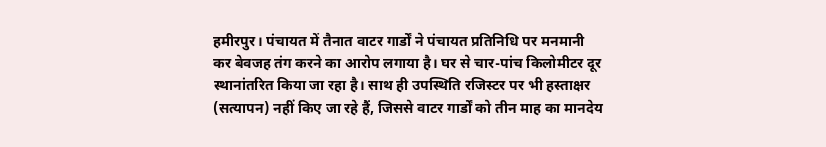हमीरपुर। पंचायत में तैनात वाटर गार्डों ने पंचायत प्रतिनिधि पर मनमानी कर बेवजह तंग करने का आरोप लगाया है। घर से चार-पांच किलोमीटर दूर स्थानांतरित किया जा रहा है। साथ ही उपस्थिति रजिस्टर पर भी हस्ताक्षर (सत्यापन) नहीं किए जा रहे हैं, जिससे वाटर गार्डों को तीन माह का मानदेय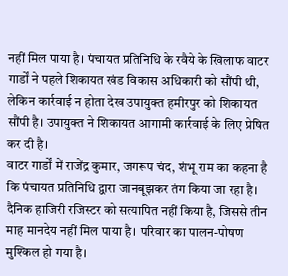नहीं मिल पाया है। पंचायत प्रतिनिधि के रवैये के खिलाफ वाटर गार्डों ने पहले शिकायत खंड विकास अधिकारी को सौंपी थी, लेकिन कार्रवाई न होता देख उपायुक्त हमीरपुर को शिकायत सौंपी है। उपायुक्त ने शिकायत आगामी कार्रवाई के लिए प्रेषित कर दी है।
वाटर गार्डों में राजेंद्र कुमार, जगरूप चंद, शंभू राम का कहना है कि पंचायत प्रतिनिधि द्वारा जानबूझकर तंग किया जा रहा है। दैनिक हाजिरी रजिस्टर को सत्यापित नहीं किया है, जिससे तीन माह मानदेय नहीं मिल पाया है। परिवार का पालन-पोषण मुश्किल हो गया है।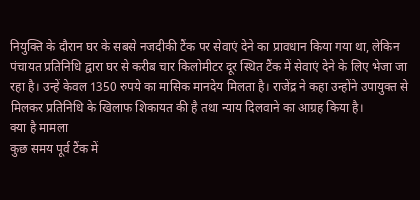नियुक्ति के दौरान घर के सबसे नजदीकी टैंक पर सेवाएं देने का प्रावधान किया गया था, लेकिन पंचायत प्रतिनिधि द्वारा घर से करीब चार किलोमीटर दूर स्थित टैंक में सेवाएं देने के लिए भेजा जा रहा है। उन्हें केवल 1350 रुपये का मासिक मानदेय मिलता है। राजेंद्र ने कहा उन्होंने उपायुक्त से मिलकर प्रतिनिधि के खिलाफ शिकायत की है तथा न्याय दिलवाने का आग्रह किया है।
क्या है मामला
कुछ समय पूर्व टैंक में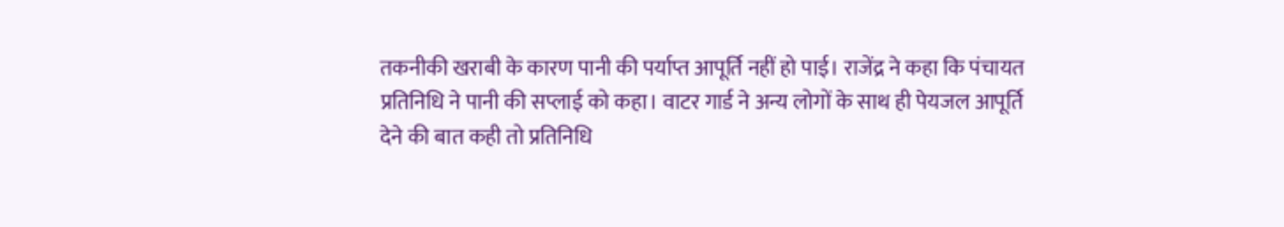तकनीकी खराबी के कारण पानी की पर्याप्त आपूर्ति नहीं हो पाई। राजेंद्र ने कहा कि पंचायत प्रतिनिधि ने पानी की सप्लाई को कहा। वाटर गार्ड ने अन्य लोगों के साथ ही पेयजल आपूर्ति देने की बात कही तो प्रतिनिधि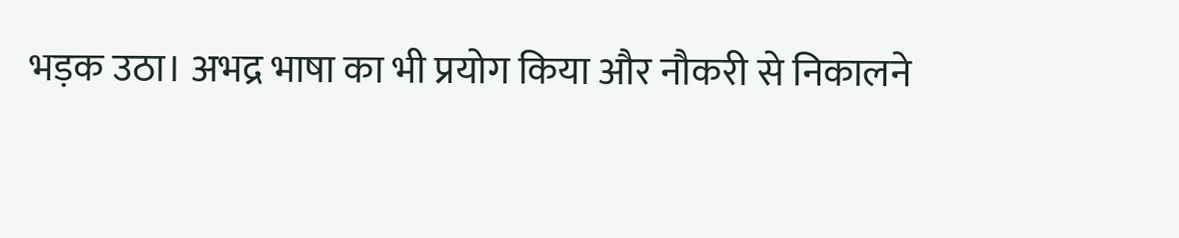भड़क उठा। अभद्र भाषा का भी प्रयोग किया और नौकरी से निकालने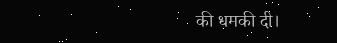की धमकी दी।